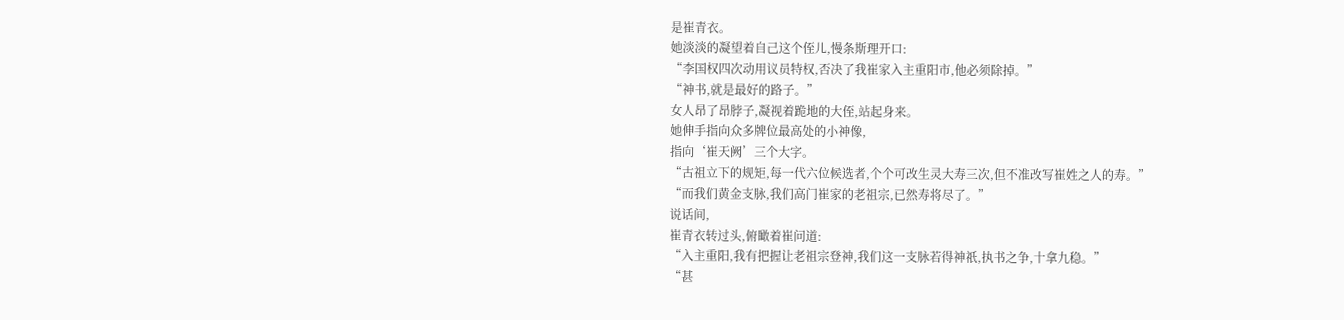是崔青衣。
她淡淡的凝望着自己这个侄儿,慢条斯理开口:
“李国权四次动用议员特权,否决了我崔家入主重阳市,他必须除掉。”
“神书,就是最好的路子。”
女人昂了昂脖子,凝视着跪地的大侄,站起身来。
她伸手指向众多牌位最高处的小神像,
指向‘崔天阙’三个大字。
“古祖立下的规矩,每一代六位候选者,个个可改生灵大寿三次,但不准改写崔姓之人的寿。”
“而我们黄金支脉,我们高门崔家的老祖宗,已然寿将尽了。”
说话间,
崔青衣转过头,俯瞰着崔问道:
“入主重阳,我有把握让老祖宗登神,我们这一支脉若得神祇,执书之争,十拿九稳。”
“甚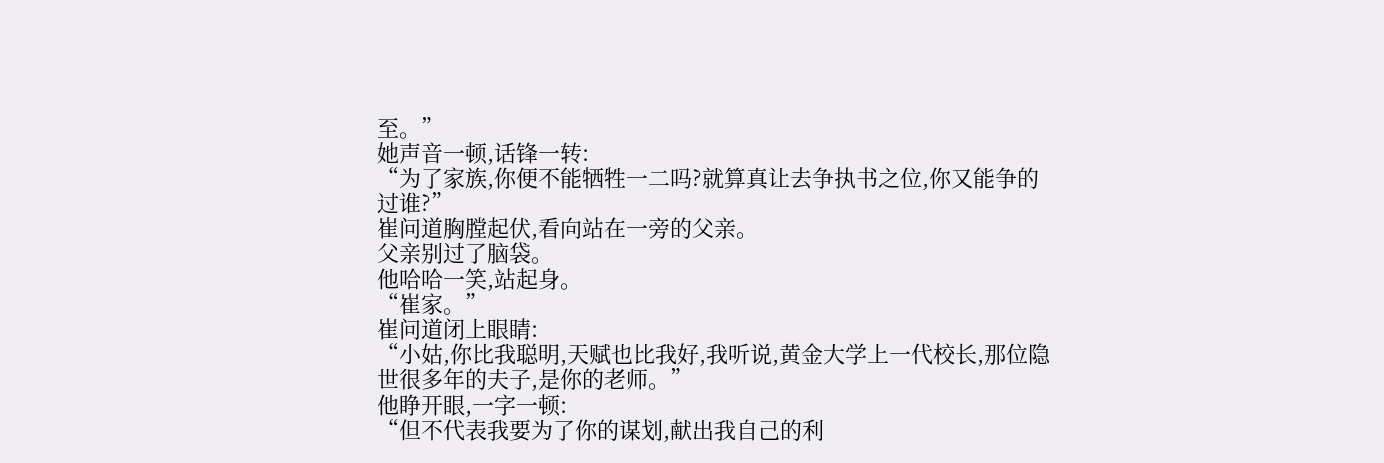至。”
她声音一顿,话锋一转:
“为了家族,你便不能牺牲一二吗?就算真让去争执书之位,你又能争的过谁?”
崔问道胸膛起伏,看向站在一旁的父亲。
父亲别过了脑袋。
他哈哈一笑,站起身。
“崔家。”
崔问道闭上眼睛:
“小姑,你比我聪明,天赋也比我好,我听说,黄金大学上一代校长,那位隐世很多年的夫子,是你的老师。”
他睁开眼,一字一顿:
“但不代表我要为了你的谋划,献出我自己的利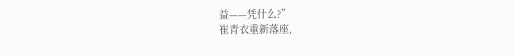益——凭什么?”
崔青衣重新落座,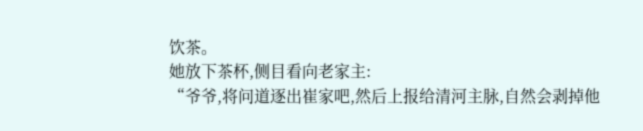饮茶。
她放下茶杯,侧目看向老家主:
“爷爷,将问道逐出崔家吧,然后上报给清河主脉,自然会剥掉他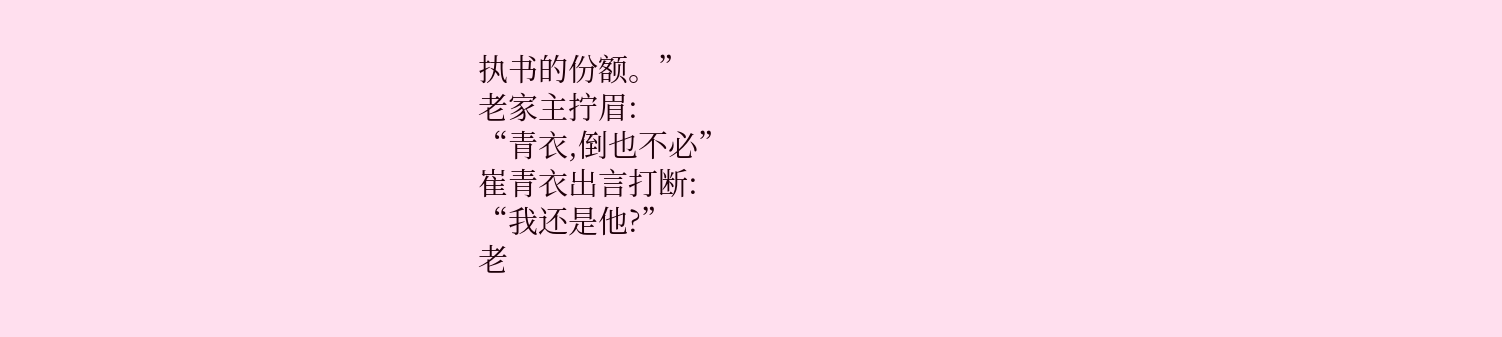执书的份额。”
老家主拧眉:
“青衣,倒也不必”
崔青衣出言打断:
“我还是他?”
老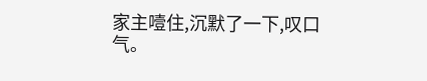家主噎住,沉默了一下,叹口气。